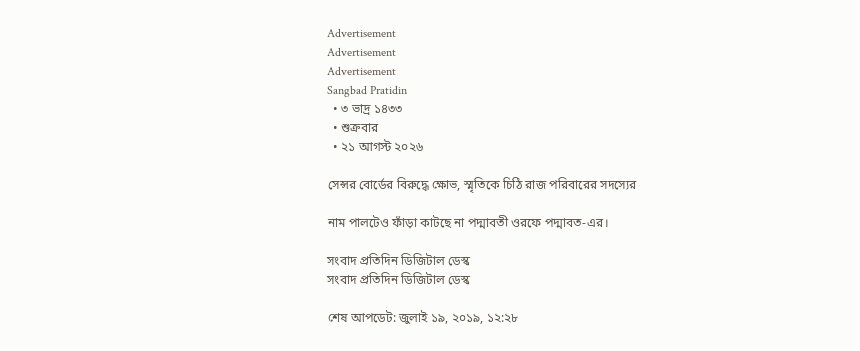Advertisement
Advertisement
Advertisement
Sangbad Pratidin
  • ৩ ভাদ্র ১৪৩৩
  • শুক্রবার
  • ২১ আগস্ট ২০২৬

সেন্সর বোর্ডের বিরুদ্ধে ক্ষোভ, স্মৃতিকে চিঠি রাজ পরিবারের সদস্যের

নাম পালটেও ফাঁড়া কাটছে না পদ্মাবতী ওরফে পদ্মাবত-এর।

সংবাদ প্রতিদিন ডিজিটাল ডেস্ক
সংবাদ প্রতিদিন ডিজিটাল ডেস্ক

শেষ আপডেট: জুলাই ১৯, ২০১৯, ১২:২৮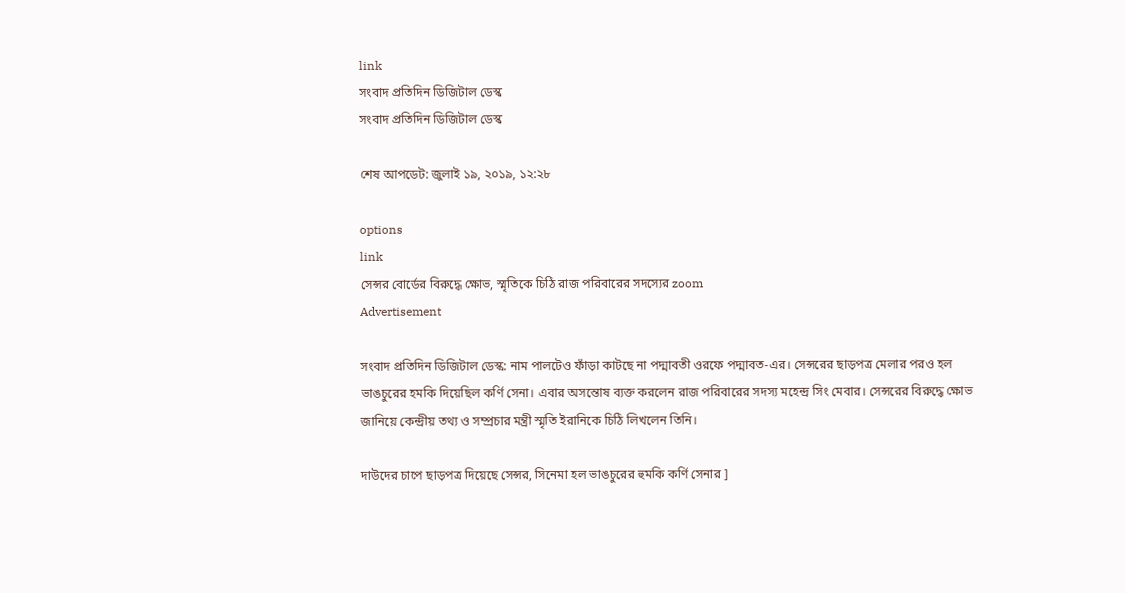link
সংবাদ প্রতিদিন ডিজিটাল ডেস্ক
সংবাদ প্রতিদিন ডিজিটাল ডেস্ক

শেষ আপডেট: জুলাই ১৯, ২০১৯, ১২:২৮

options
link
সেন্সর বোর্ডের বিরুদ্ধে ক্ষোভ, স্মৃতিকে চিঠি রাজ পরিবারের সদস্যের zoom
Advertisement

সংবাদ প্রতিদিন ডিজিটাল ডেস্ক: নাম পালটেও ফাঁড়া কাটছে না পদ্মাবতী ওরফে পদ্মাবত-এর। সেন্সরের ছাড়পত্র মেলার পরও হল ভাঙচুরের হমকি দিয়েছিল কর্ণি সেনা। এবার অসন্তোষ ব্যক্ত করলেন রাজ পরিবারের সদস্য মহেন্দ্র সিং মেবার। সেন্সরের বিরুদ্ধে ক্ষোভ জানিয়ে কেন্দ্রীয় তথ্য ও সম্প্রচার মন্ত্রী স্মৃতি ইরানিকে চিঠি লিখলেন তিনি।

দাউদের চাপে ছাড়পত্র দিয়েছে সেন্সর, সিনেমা হল ভাঙচুরের হুমকি কর্ণি সেনার ]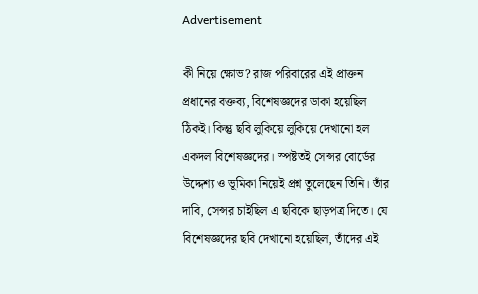Advertisement

কী নিয়ে ক্ষোভ? রাজ পরিবারের এই প্রাক্তন প্রধানের বক্তব্য, বিশেষজ্ঞদের ডাকা হয়েছিল ঠিকই। কিন্তু ছবি লুকিয়ে লুকিয়ে দেখানো হল একদল বিশেষজ্ঞদের। স্পষ্টতই সেন্সর বোর্ডের উদ্দেশ্য ও ভূমিকা নিয়েই প্রশ্ন তুলেছেন তিনি। তাঁর দাবি, সেন্সর চাইছিল এ ছবিকে ছাড়পত্র দিতে। যে বিশেষজ্ঞদের ছবি দেখানো হয়েছিল, তাঁদের এই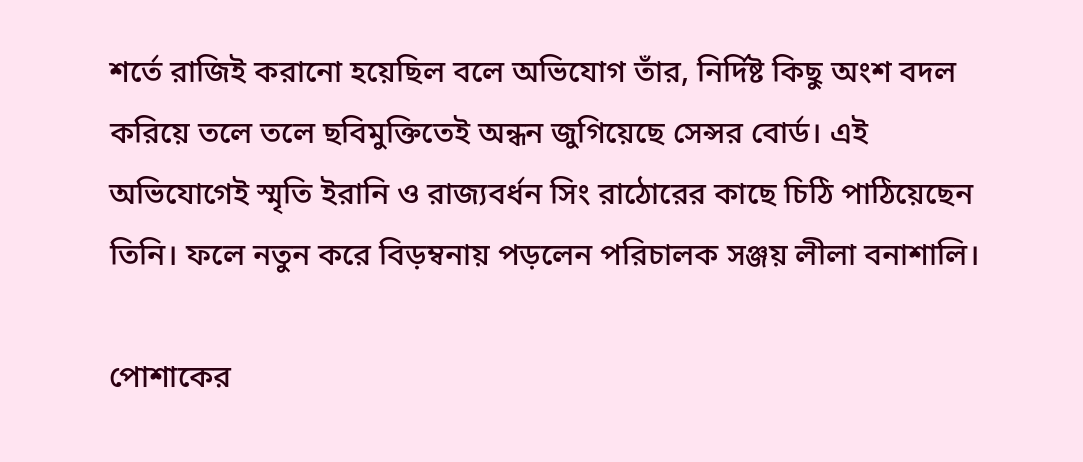শর্তে রাজিই করানো হয়েছিল বলে অভিযোগ তাঁর, নির্দিষ্ট কিছু অংশ বদল করিয়ে তলে তলে ছবিমুক্তিতেই অন্ধন জুগিয়েছে সেন্সর বোর্ড। এই অভিযোগেই স্মৃতি ইরানি ও রাজ্যবর্ধন সিং রাঠোরের কাছে চিঠি পাঠিয়েছেন তিনি। ফলে নতুন করে বিড়ম্বনায় পড়লেন পরিচালক সঞ্জয় লীলা বনাশালি।

পোশাকের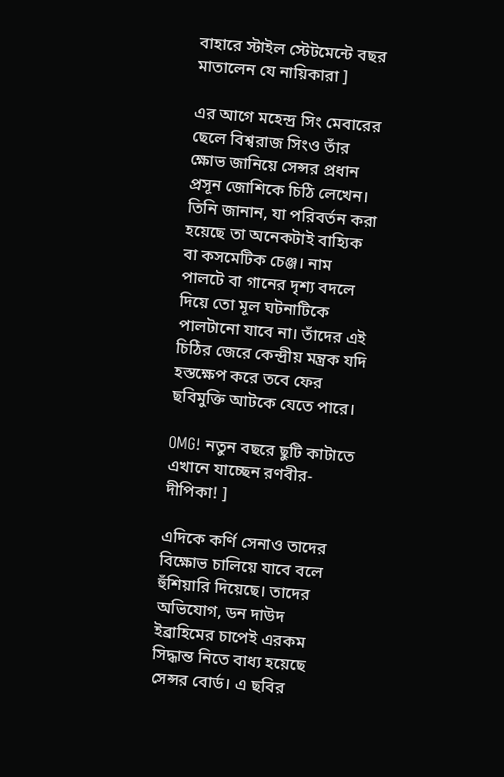বাহারে স্টাইল স্টেটমেন্টে বছর মাতালেন যে নায়িকারা ]

এর আগে মহেন্দ্র সিং মেবারের ছেলে বিশ্বরাজ সিংও তাঁর ক্ষোভ জানিয়ে সেন্সর প্রধান প্রসূন জোশিকে চিঠি লেখেন। তিনি জানান, যা পরিবর্তন করা হয়েছে তা অনেকটাই বাহ্যিক বা কসমেটিক চেঞ্জ। নাম পালটে বা গানের দৃশ্য বদলে দিয়ে তো মূল ঘটনাটিকে পালটানো যাবে না। তাঁদের এই চিঠির জেরে কেন্দ্রীয় মন্ত্রক যদি হস্তক্ষেপ করে তবে ফের ছবিমুক্তি আটকে যেতে পারে।

OMG! নতুন বছরে ছুটি কাটাতে এখানে যাচ্ছেন রণবীর-দীপিকা! ]

এদিকে কর্ণি সেনাও তাদের বিক্ষোভ চালিয়ে যাবে বলে হুঁশিয়ারি দিয়েছে। তাদের অভিযোগ, ডন দাউদ ইব্রাহিমের চাপেই এরকম সিদ্ধান্ত নিতে বাধ্য হয়েছে সেন্সর বোর্ড। এ ছবির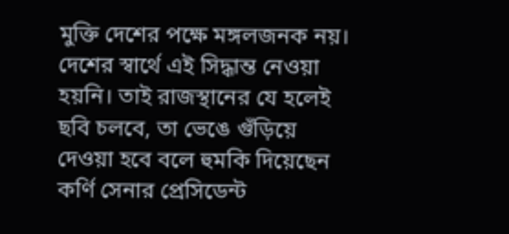মুক্তি দেশের পক্ষে মঙ্গলজনক নয়। দেশের স্বার্থে এই সিদ্ধান্ত নেওয়া হয়নি। তাই রাজস্থানের যে হলেই ছবি চলবে, তা ভেঙে গুঁড়িয়ে দেওয়া হবে বলে হুমকি দিয়েছেন কর্ণি সেনার প্রেসিডেন্ট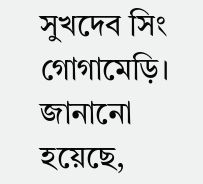সুখদেব সিং গোগামেড়ি। জানানো হয়েছে,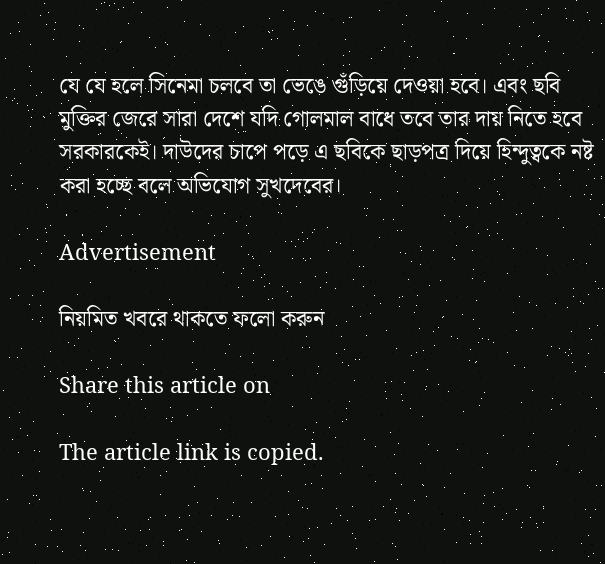যে যে হলে সিনেমা চলবে তা ভেঙে গুঁড়িয়ে দেওয়া হবে। এবং ছবি মুক্তির জেরে সারা দেশে যদি গোলমাল বাধে তবে তার দায় নিতে হবে সরকারকেই। দাউদের চাপে পড়ে এ ছবিকে ছাড়পত্র দিয়ে হিন্দুত্বকে নষ্ট করা হচ্ছে বলে অভিযোগ সুখদেবের।

Advertisement

নিয়মিত খবরে থাকতে ফলো করুন

Share this article on

The article link is copied.